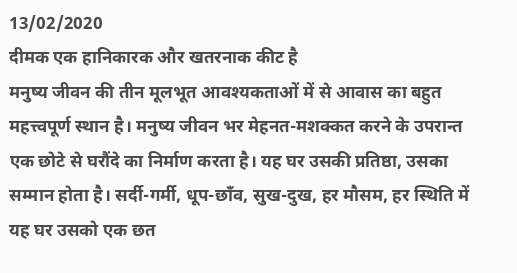13/02/2020
दीमक एक हानिकारक और खतरनाक कीट है
मनुष्य जीवन की तीन मूलभूत आवश्यकताओं में से आवास का बहुत महत्त्वपूर्ण स्थान है। मनुष्य जीवन भर मेहनत-मशक्कत करने के उपरान्त एक छोटे से घरौंदे का निर्माण करता है। यह घर उसकी प्रतिष्ठा, उसका सम्मान होता है। सर्दी-गर्मी, धूप-छाँव, सुख-दुख, हर मौसम, हर स्थिति में यह घर उसको एक छत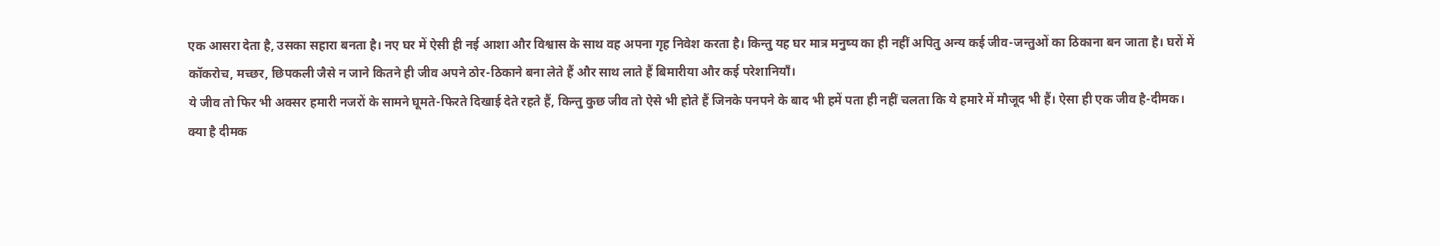एक आसरा देता है, उसका सहारा बनता है। नए घर में ऐसी ही नई आशा और विश्वास के साथ वह अपना गृह निवेश करता है। किन्तु यह घर मात्र मनुष्य का ही नहीं अपितु अन्य कई जीव-जन्तुओं का ठिकाना बन जाता है। घरों में कॉकरोच, मच्छर, छिपकली जैसे न जाने कितने ही जीव अपने ठोर-ठिकाने बना लेते हैं और साथ लाते हैं बिमारीया और कई परेशानियाँ।
ये जीव तो फिर भी अक्सर हमारी नजरों के सामने घूमते-फिरते दिखाई देते रहते हैं, किन्तु कुछ जीव तो ऐसे भी होते हैं जिनके पनपने के बाद भी हमें पता ही नहीं चलता कि ये हमारे में मौजूद भी हैं। ऐसा ही एक जीव है-दीमक।
क्या है दीमक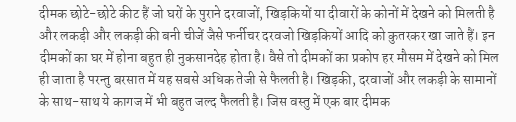दीमक छोटे-छोटे कीट हैं जो घरों के पुराने दरवाजों, खिड़कियों या दीवारों के कोनों में देखने को मिलती है और लकड़ी और लकड़ी की बनी चीजें जैसे फर्नीचर दरवजो खिड़कियों आदि को कुतरकर खा जाते हैं। इन दीमकों का घर में होना बहुत ही नुकसानदेह होता है। वैसे तो दीमकों का प्रकोप हर मौसम में देखने को मिल ही जाता है परन्तु बरसात में यह सबसे अधिक तेजी से फैलती है। खिड़की, दरवाजों और लकड़ी के सामानों के साथ-साथ ये कागज में भी बहुत जल्द फैलती है। जिस वस्तु में एक बार दीमक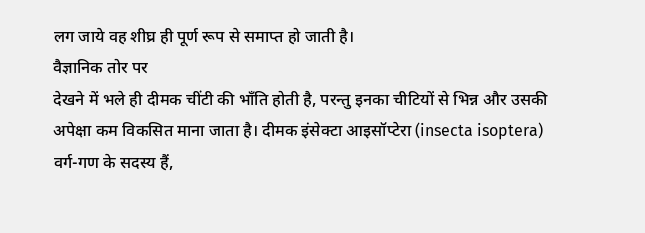लग जाये वह शीघ्र ही पूर्ण रूप से समाप्त हो जाती है।
वैज्ञानिक तोर पर
देखने में भले ही दीमक चींटी की भाँति होती है, परन्तु इनका चीटियों से भिन्न और उसकी अपेक्षा कम विकसित माना जाता है। दीमक इंसेक्टा आइसॉप्टेरा (insecta isoptera) वर्ग-गण के सदस्य हैं,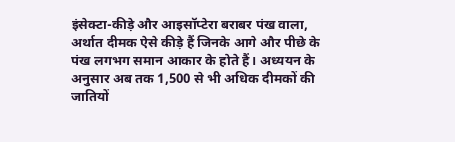इंसेक्टा-कीड़े और आइसॉप्टेरा बराबर पंख वाला, अर्थात दीमक ऐसे कीड़े हैं जिनके आगे और पीछे के पंख लगभग समान आकार के होते हैं। अध्ययन के अनुसार अब तक 1,500 से भी अधिक दीमकों की जातियों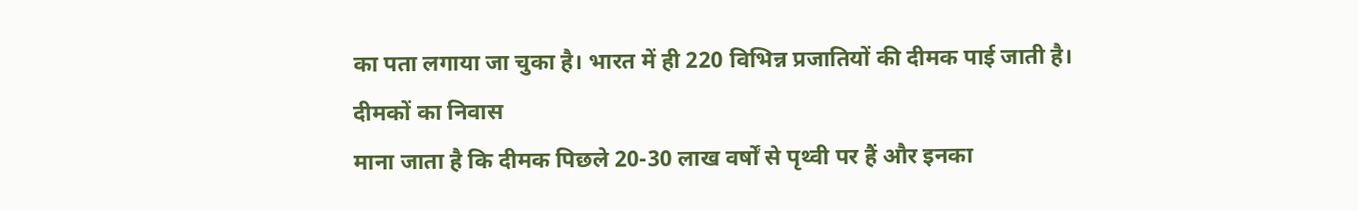का पता लगाया जा चुका है। भारत में ही 220 विभिन्न प्रजातियों की दीमक पाई जाती है।
दीमकों का निवास
माना जाता है कि दीमक पिछले 20-30 लाख वर्षों से पृथ्वी पर हैं और इनका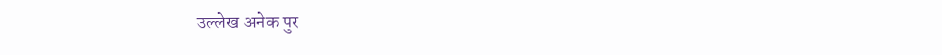उल्लेख अनेक पुर